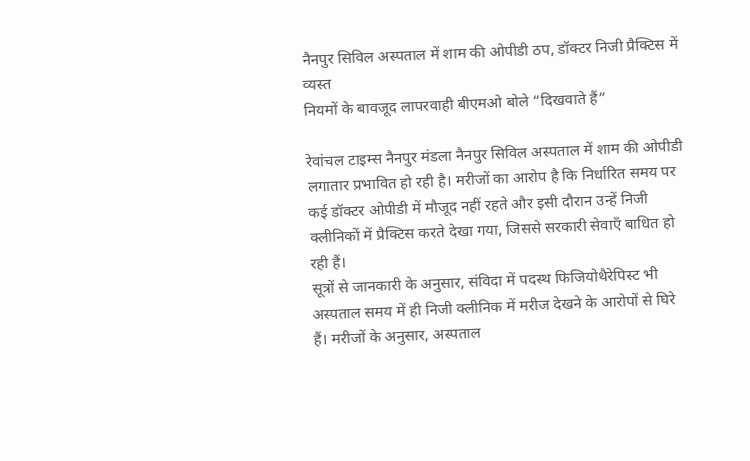नैनपुर सिविल अस्पताल में शाम की ओपीडी ठप, डॉक्टर निजी प्रैक्टिस में व्यस्त
नियमों के बावजूद लापरवाही बीएमओ बोले “दिखवाते हैं”

रेवांचल टाइम्स नैनपुर मंडला नैनपुर सिविल अस्पताल में शाम की ओपीडी लगातार प्रभावित हो रही है। मरीजों का आरोप है कि निर्धारित समय पर कई डॉक्टर ओपीडी में मौजूद नहीं रहते और इसी दौरान उन्हें निजी क्लीनिकों में प्रैक्टिस करते देखा गया, जिससे सरकारी सेवाएँ बाधित हो रही हैं।
सूत्रों से जानकारी के अनुसार, संविदा में पदस्थ फिजियोथैरेपिस्ट भी अस्पताल समय में ही निजी क्लीनिक में मरीज देखने के आरोपों से घिरे हैं। मरीजों के अनुसार, अस्पताल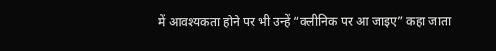में आवश्यकता होने पर भी उन्हें “क्लीनिक पर आ जाइए” कहा जाता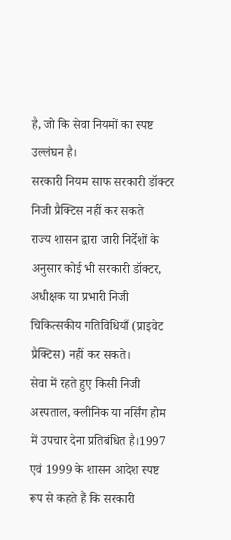है, जो कि सेवा नियमों का स्पष्ट उल्लंघन है।
सरकारी नियम साफ सरकारी डॉक्टर निजी प्रैक्टिस नहीं कर सकते
राज्य शासन द्वारा जारी निर्देशों के अनुसार कोई भी सरकारी डॉक्टर, अधीक्षक या प्रभारी निजी चिकित्सकीय गतिविधियाँ (प्राइवेट प्रैक्टिस) नहीं कर सकते।
सेवा में रहते हुए किसी निजी अस्पताल, क्लीनिक या नर्सिंग होम में उपचार देना प्रतिबंधित है।1997 एवं 1999 के शासन आदेश स्पष्ट रूप से कहते हैं कि सरकारी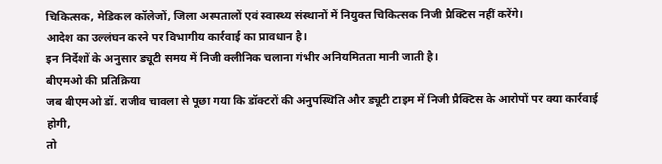चिकित्सक, मेडिकल कॉलेजों, जिला अस्पतालों एवं स्वास्थ्य संस्थानों में नियुक्त चिकित्सक निजी प्रैक्टिस नहीं करेंगे।
आदेश का उल्लंघन करने पर विभागीय कार्रवाई का प्रावधान है।
इन निर्देशों के अनुसार ड्यूटी समय में निजी क्लीनिक चलाना गंभीर अनियमितता मानी जाती है।
बीएमओ की प्रतिक्रिया
जब बीएमओ डॉ. राजीव चावला से पूछा गया कि डॉक्टरों की अनुपस्थिति और ड्यूटी टाइम में निजी प्रैक्टिस के आरोपों पर क्या कार्रवाई होगी,
तो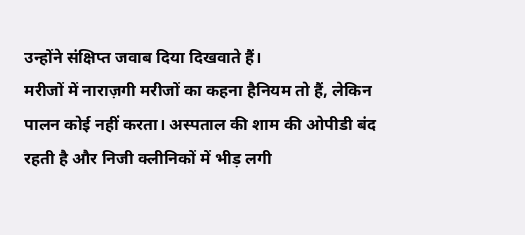उन्होंने संक्षिप्त जवाब दिया दिखवाते हैं।
मरीजों में नाराज़गी मरीजों का कहना हैनियम तो हैं, लेकिन पालन कोई नहीं करता। अस्पताल की शाम की ओपीडी बंद रहती है और निजी क्लीनिकों में भीड़ लगी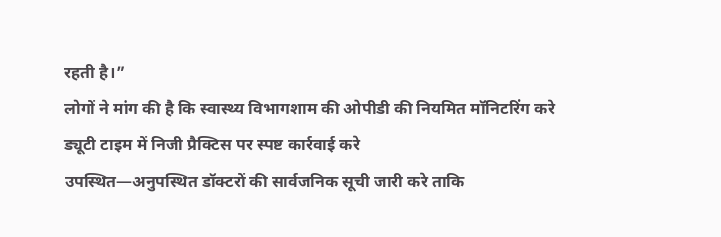रहती है।”
लोगों ने मांग की है कि स्वास्थ्य विभागशाम की ओपीडी की नियमित मॉनिटरिंग करे ड्यूटी टाइम में निजी प्रैक्टिस पर स्पष्ट कार्रवाई करे
उपस्थित—अनुपस्थित डॉक्टरों की सार्वजनिक सूची जारी करे ताकि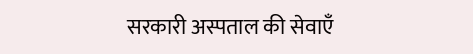सरकारी अस्पताल की सेवाएँ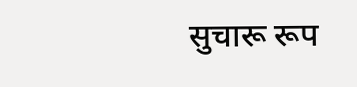सुचारू रूप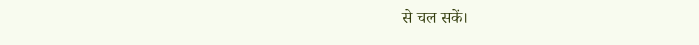से चल सकें।